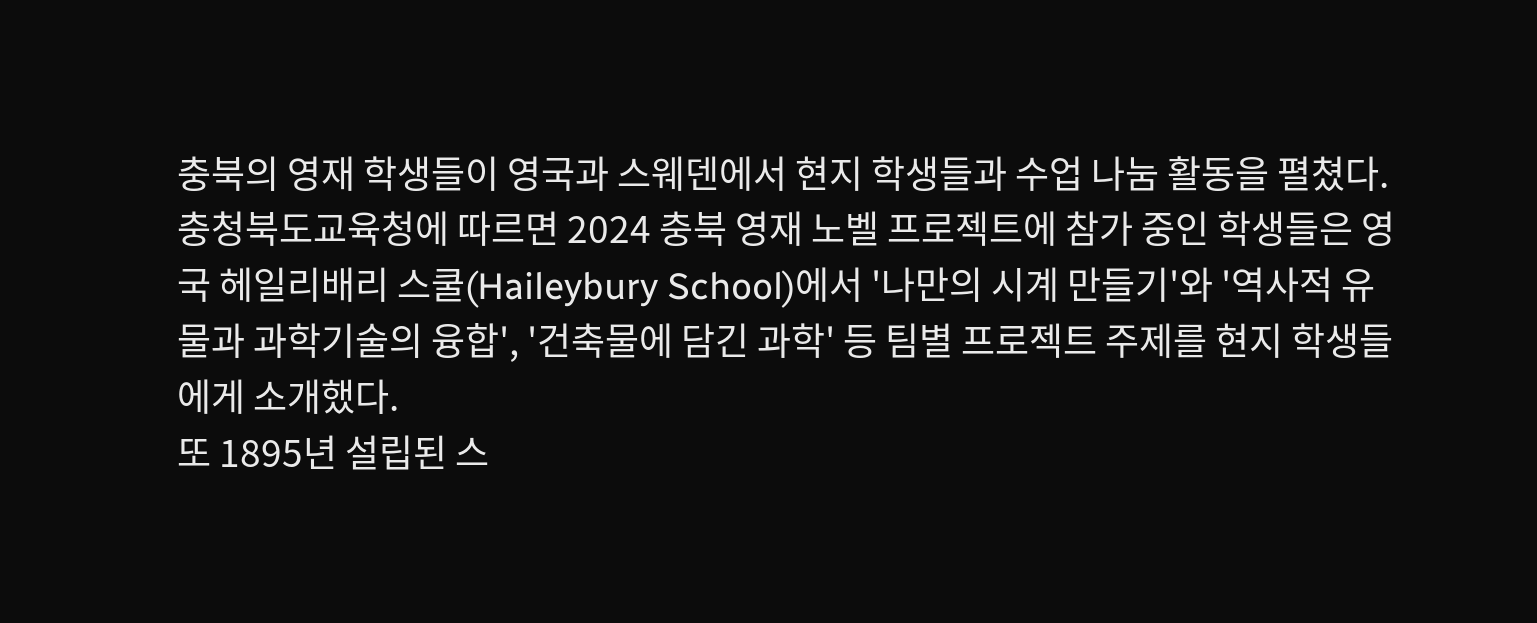충북의 영재 학생들이 영국과 스웨덴에서 현지 학생들과 수업 나눔 활동을 펼쳤다.
충청북도교육청에 따르면 2024 충북 영재 노벨 프로젝트에 참가 중인 학생들은 영국 헤일리배리 스쿨(Haileybury School)에서 '나만의 시계 만들기'와 '역사적 유물과 과학기술의 융합', '건축물에 담긴 과학' 등 팀별 프로젝트 주제를 현지 학생들에게 소개했다.
또 1895년 설립된 스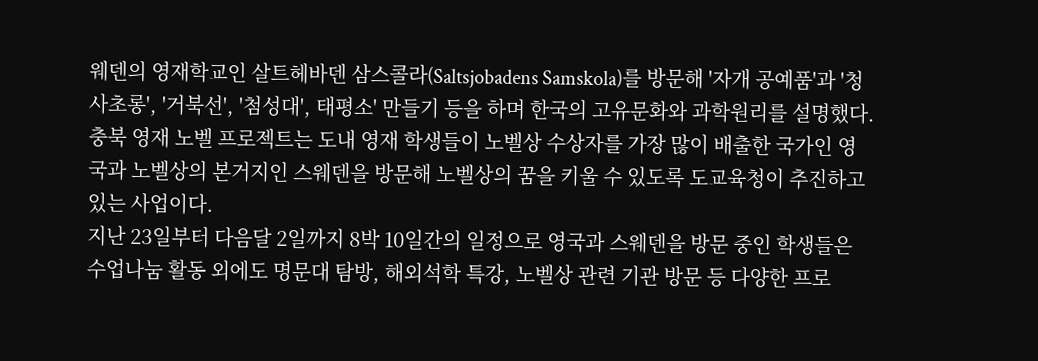웨덴의 영재학교인 살트헤바덴 삼스콜라(Saltsjobadens Samskola)를 방문해 '자개 공예품'과 '청사초롱', '거북선', '첨성대', 태평소' 만들기 등을 하며 한국의 고유문화와 과학원리를 설명했다.
충북 영재 노벨 프로젝트는 도내 영재 학생들이 노벨상 수상자를 가장 많이 배출한 국가인 영국과 노벨상의 본거지인 스웨덴을 방문해 노벨상의 꿈을 키울 수 있도록 도교육청이 추진하고 있는 사업이다.
지난 23일부터 다음달 2일까지 8박 10일간의 일정으로 영국과 스웨덴을 방문 중인 학생들은 수업나눔 활동 외에도 명문대 탐방, 해외석학 특강, 노벨상 관련 기관 방문 등 다양한 프로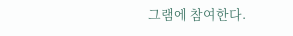그램에 참여한다.